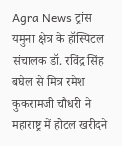Agra News ट्रांस यमुना क्षेत्र के हॉस्पिटल संचालक डॉ. रविंद्र सिंह बघेल से मित्र रमेश कुकरामजी चौधरी ने महाराष्ट्र में होटल खरीदने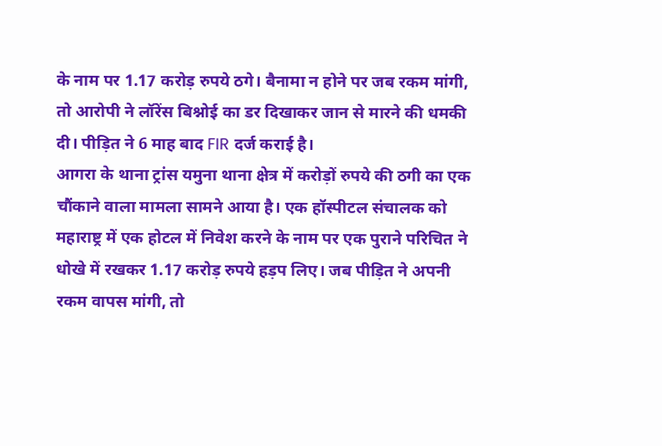के नाम पर 1.17 करोड़ रुपये ठगे। बैनामा न होने पर जब रकम मांगी, तो आरोपी ने लॉरेंस बिश्नोई का डर दिखाकर जान से मारने की धमकी दी। पीड़ित ने 6 माह बाद FIR दर्ज कराई है।
आगरा के थाना ट्रांस यमुना थाना क्षेत्र में करोड़ों रुपये की ठगी का एक चौंकाने वाला मामला सामने आया है। एक हॉस्पीटल संचालक को महाराष्ट्र में एक होटल में निवेश करने के नाम पर एक पुराने परिचित ने धोखे में रखकर 1.17 करोड़ रुपये हड़प लिए। जब पीड़ित ने अपनी रकम वापस मांगी, तो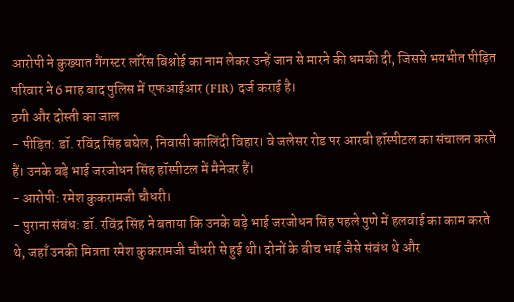आरोपी ने कुख्यात गैंगस्टर लॉरेंस बिश्नोई का नाम लेकर उन्हें जान से मारने की धमकी दी, जिससे भयभीत पीड़ित परिवार ने 6 माह बाद पुलिस में एफआईआर (FIR) दर्ज कराई है।
ठगी और दोस्ती का जाल
- पीड़ित: डॉ. रविंद्र सिंह बघेल, निवासी कालिंदी विहार। वे जलेसर रोड पर आरबी हॉस्पीटल का संचालन करते हैं। उनके बड़े भाई जरजोधन सिंह हॉस्पीटल में मैनेजर हैं।
- आरोपी: रमेश कुकरामजी चौधरी।
- पुराना संबंध: डॉ. रविंद्र सिंह ने बताया कि उनके बड़े भाई जरजोधन सिंह पहले पुणे में हलवाई का काम करते थे, जहाँ उनकी मित्रता रमेश कुकरामजी चौधरी से हुई थी। दोनों के बीच भाई जैसे संबंध थे और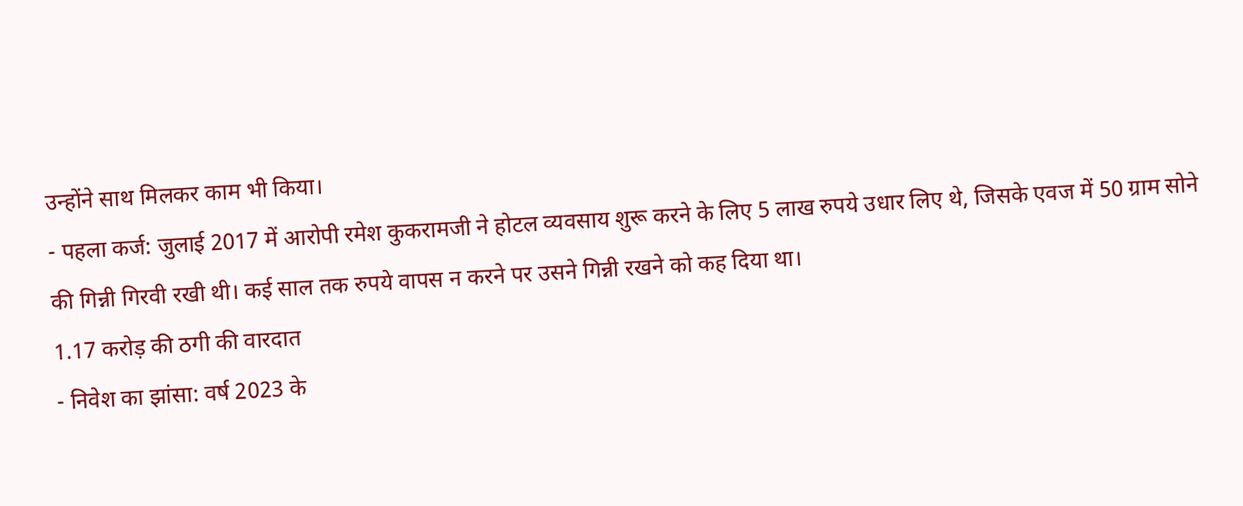उन्होंने साथ मिलकर काम भी किया।
- पहला कर्ज: जुलाई 2017 में आरोपी रमेश कुकरामजी ने होटल व्यवसाय शुरू करने के लिए 5 लाख रुपये उधार लिए थे, जिसके एवज में 50 ग्राम सोने की गिन्नी गिरवी रखी थी। कई साल तक रुपये वापस न करने पर उसने गिन्नी रखने को कह दिया था।
1.17 करोड़ की ठगी की वारदात
- निवेश का झांसा: वर्ष 2023 के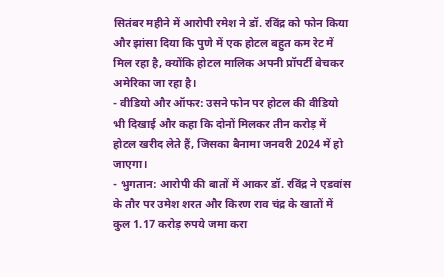सितंबर महीने में आरोपी रमेश ने डॉ. रविंद्र को फोन किया और झांसा दिया कि पुणे में एक होटल बहुत कम रेट में मिल रहा है, क्योंकि होटल मालिक अपनी प्रॉपर्टी बेचकर अमेरिका जा रहा है।
- वीडियो और ऑफर: उसने फोन पर होटल की वीडियो भी दिखाई और कहा कि दोनों मिलकर तीन करोड़ में होटल खरीद लेते हैं, जिसका बैनामा जनवरी 2024 में हो जाएगा।
- भुगतान: आरोपी की बातों में आकर डॉ. रविंद्र ने एडवांस के तौर पर उमेश शरत और किरण राव चंद्र के खातों में कुल 1.17 करोड़ रुपये जमा करा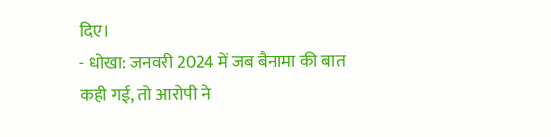दिए।
- धोखा: जनवरी 2024 में जब बैनामा की बात कही गई, तो आरोपी ने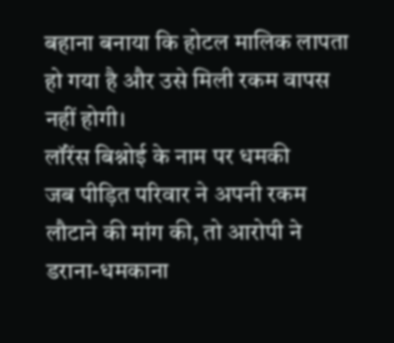बहाना बनाया कि होटल मालिक लापता हो गया है और उसे मिली रकम वापस नहीं होगी।
लॉरेंस बिश्नोई के नाम पर धमकी
जब पीड़ित परिवार ने अपनी रकम लौटाने की मांग की, तो आरोपी ने डराना-धमकाना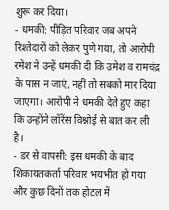शुरू कर दिया।
- धमकी: पीड़ित परिवार जब अपने रिश्तेदारों को लेकर पुणे गया, तो आरोपी रमेश ने उन्हें धमकी दी कि उमेश व रामचंद्र के पास न जाएं, नहीं तो सबको मार दिया जाएगा। आरोपी ने धमकी देते हुए कहा कि उन्होंने लॉरेंस विश्नोई से बात कर ली है।
- डर से वापसी: इस धमकी के बाद शिकायतकर्ता परिवार भयभीत हो गया और कुछ दिनों तक होटल में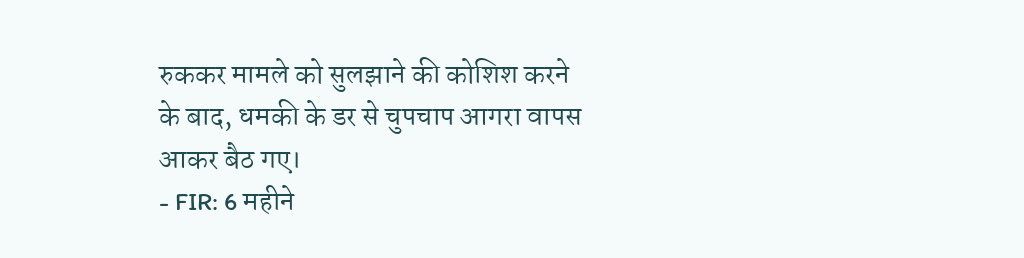रुककर मामले को सुलझाने की कोशिश करने के बाद, धमकी के डर से चुपचाप आगरा वापस आकर बैठ गए।
- FIR: 6 महीने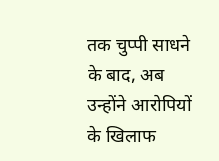तक चुप्पी साधने के बाद, अब उन्होंने आरोपियों के खिलाफ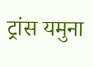ट्रांस यमुना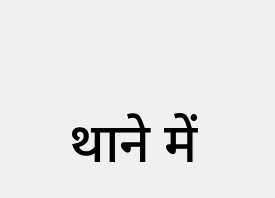थाने में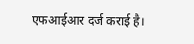एफआईआर दर्ज कराई है।